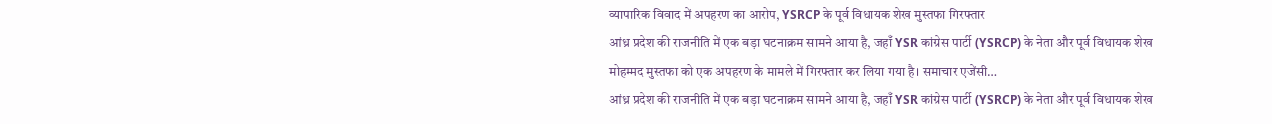व्यापारिक विवाद में अपहरण का आरोप, YSRCP के पूर्व विधायक शेख मुस्तफा गिरफ्तार
आंध्र प्रदेश की राजनीति में एक बड़ा घटनाक्रम सामने आया है, जहाँ YSR कांग्रेस पार्टी (YSRCP) के नेता और पूर्व विधायक शेख मोहम्मद मुस्तफा को एक अपहरण के मामले में गिरफ्तार कर लिया गया है। समाचार एजेंसी…
आंध्र प्रदेश की राजनीति में एक बड़ा घटनाक्रम सामने आया है, जहाँ YSR कांग्रेस पार्टी (YSRCP) के नेता और पूर्व विधायक शेख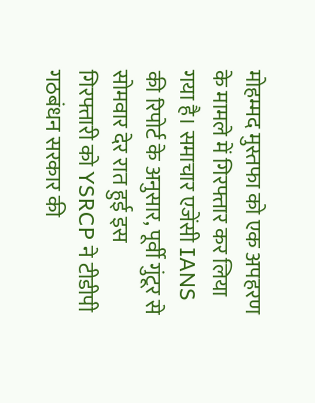मोहम्मद मुस्तफा को एक अपहरण के मामले में गिरफ्तार कर लिया गया है। समाचार एजेंसी IANS की रिपोर्ट के अनुसार, पूर्वी गुंटूर से सोमवार देर रात हुई इस गिरफ्तारी को YSRCP ने टीडीपी गठबंधन सरकार की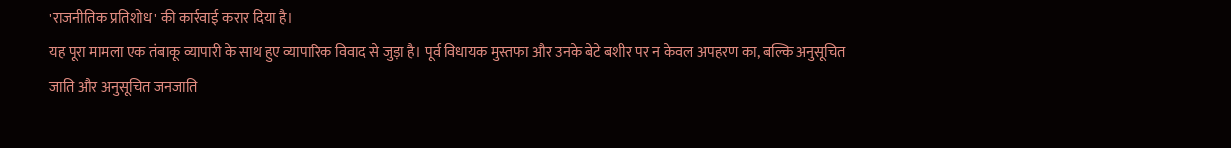'राजनीतिक प्रतिशोध' की कार्रवाई करार दिया है।
यह पूरा मामला एक तंबाकू व्यापारी के साथ हुए व्यापारिक विवाद से जुड़ा है। पूर्व विधायक मुस्तफा और उनके बेटे बशीर पर न केवल अपहरण का, बल्कि अनुसूचित जाति और अनुसूचित जनजाति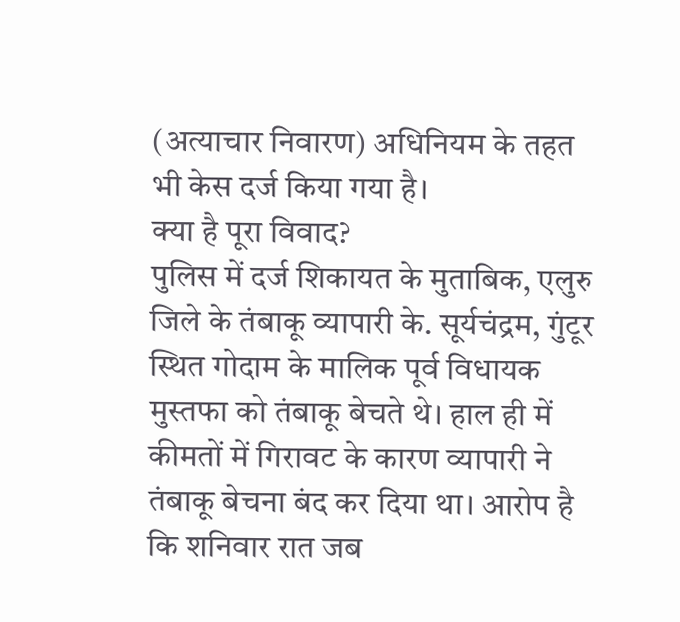(अत्याचार निवारण) अधिनियम के तहत भी केस दर्ज किया गया है।
क्या है पूरा विवाद?
पुलिस में दर्ज शिकायत के मुताबिक, एलुरु जिले के तंबाकू व्यापारी के. सूर्यचंद्रम, गुंटूर स्थित गोदाम के मालिक पूर्व विधायक मुस्तफा को तंबाकू बेचते थे। हाल ही में कीमतों में गिरावट के कारण व्यापारी ने तंबाकू बेचना बंद कर दिया था। आरोप है कि शनिवार रात जब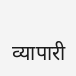व्यापारी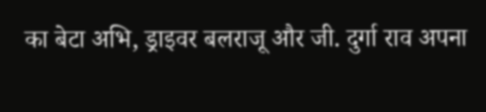का बेटा अभि, ड्राइवर बलराजू और जी. दुर्गा राव अपना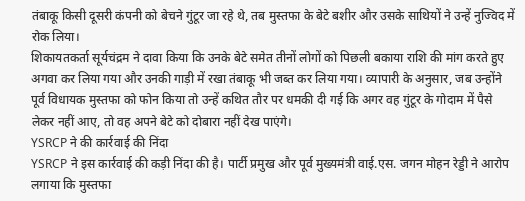तंबाकू किसी दूसरी कंपनी को बेचने गुंटूर जा रहे थे, तब मुस्तफा के बेटे बशीर और उसके साथियों ने उन्हें नुज्विद में रोक लिया।
शिकायतकर्ता सूर्यचंद्रम ने दावा किया कि उनके बेटे समेत तीनों लोगों को पिछली बकाया राशि की मांग करते हुए अगवा कर लिया गया और उनकी गाड़ी में रखा तंबाकू भी जब्त कर लिया गया। व्यापारी के अनुसार, जब उन्होंने पूर्व विधायक मुस्तफा को फोन किया तो उन्हें कथित तौर पर धमकी दी गई कि अगर वह गुंटूर के गोदाम में पैसे लेकर नहीं आए, तो वह अपने बेटे को दोबारा नहीं देख पाएंगे।
YSRCP ने की कार्रवाई की निंदा
YSRCP ने इस कार्रवाई की कड़ी निंदा की है। पार्टी प्रमुख और पूर्व मुख्यमंत्री वाई.एस. जगन मोहन रेड्डी ने आरोप लगाया कि मुस्तफा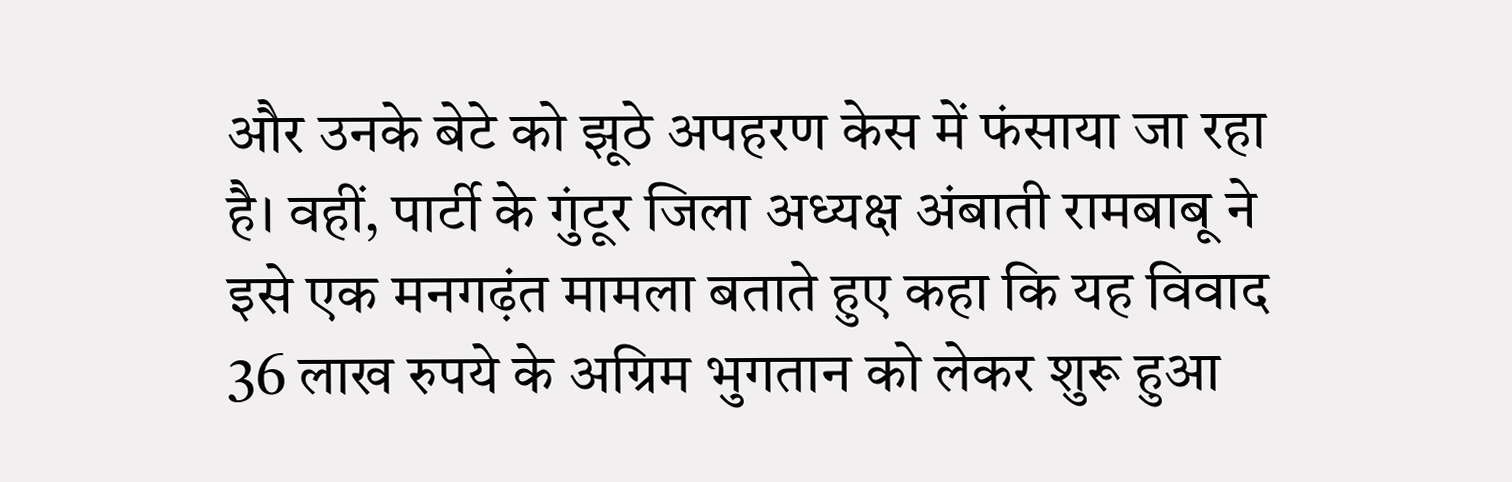और उनके बेटे को झूठे अपहरण केस में फंसाया जा रहा है। वहीं, पार्टी के गुंटूर जिला अध्यक्ष अंबाती रामबाबू ने इसे एक मनगढ़ंत मामला बताते हुए कहा कि यह विवाद 36 लाख रुपये के अग्रिम भुगतान को लेकर शुरू हुआ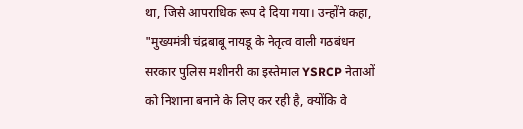था, जिसे आपराधिक रूप दे दिया गया। उन्होंने कहा, "मुख्यमंत्री चंद्रबाबू नायडू के नेतृत्व वाली गठबंधन सरकार पुलिस मशीनरी का इस्तेमाल YSRCP नेताओं को निशाना बनाने के लिए कर रही है, क्योंकि वे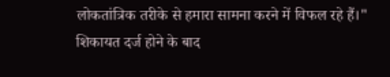लोकतांत्रिक तरीके से हमारा सामना करने में विफल रहे हैं।"
शिकायत दर्ज होने के बाद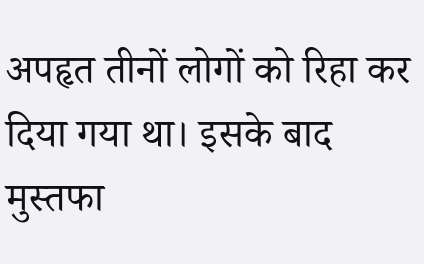अपहृत तीनों लोगों को रिहा कर दिया गया था। इसके बाद मुस्तफा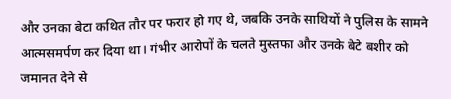और उनका बेटा कथित तौर पर फरार हो गए थे, जबकि उनके साथियों ने पुलिस के सामने आत्मसमर्पण कर दिया था। गंभीर आरोपों के चलते मुस्तफा और उनके बेटे बशीर को जमानत देने से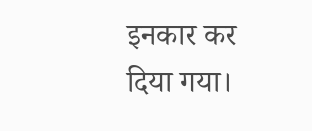इनकार कर दिया गया।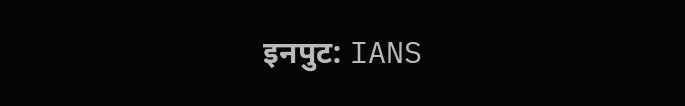इनपुट: IANS